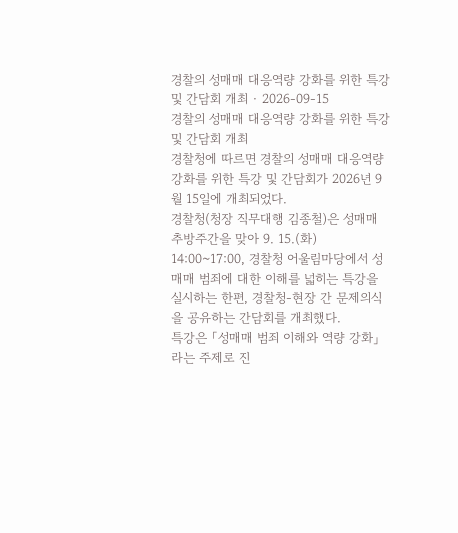경찰의 성매매 대응역량 강화를 위한 특강 및 간담회 개최 · 2026-09-15
경찰의 성매매 대응역량 강화를 위한 특강 및 간담회 개최
경찰청에 따르면 경찰의 성매매 대응역량 강화를 위한 특강 및 간담회가 2026년 9월 15일에 개최되었다.
경찰청(청장 직무대행 김종철)은 성매매 추방주간을 맞아 9. 15.(화) 14:00~17:00, 경찰청 어울림마당에서 성매매 범죄에 대한 이해를 넓히는 특강을 실시하는 한편, 경찰청-현장 간 문제의식을 공유하는 간담회를 개최했다.
특강은 「성매매 범죄 이해와 역량 강화」라는 주제로 진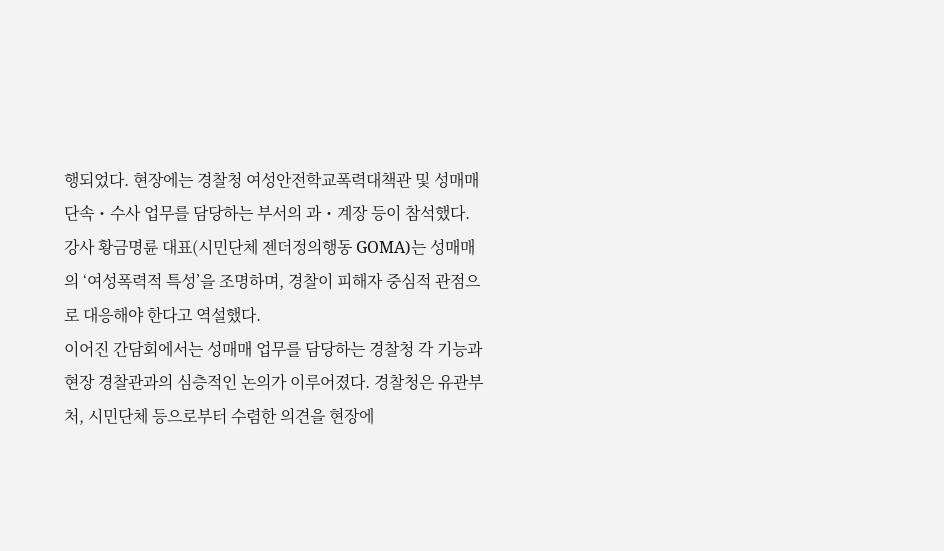행되었다. 현장에는 경찰청 여성안전학교폭력대책관 및 성매매 단속・수사 업무를 담당하는 부서의 과・계장 등이 참석했다. 강사 황금명륜 대표(시민단체 젠더정의행동 GOMA)는 성매매의 ‘여성폭력적 특성’을 조명하며, 경찰이 피해자 중심적 관점으로 대응해야 한다고 역설했다.
이어진 간담회에서는 성매매 업무를 담당하는 경찰청 각 기능과 현장 경찰관과의 심층적인 논의가 이루어졌다. 경찰청은 유관부처, 시민단체 등으로부터 수렴한 의견을 현장에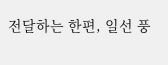전달하는 한편, 일선 풍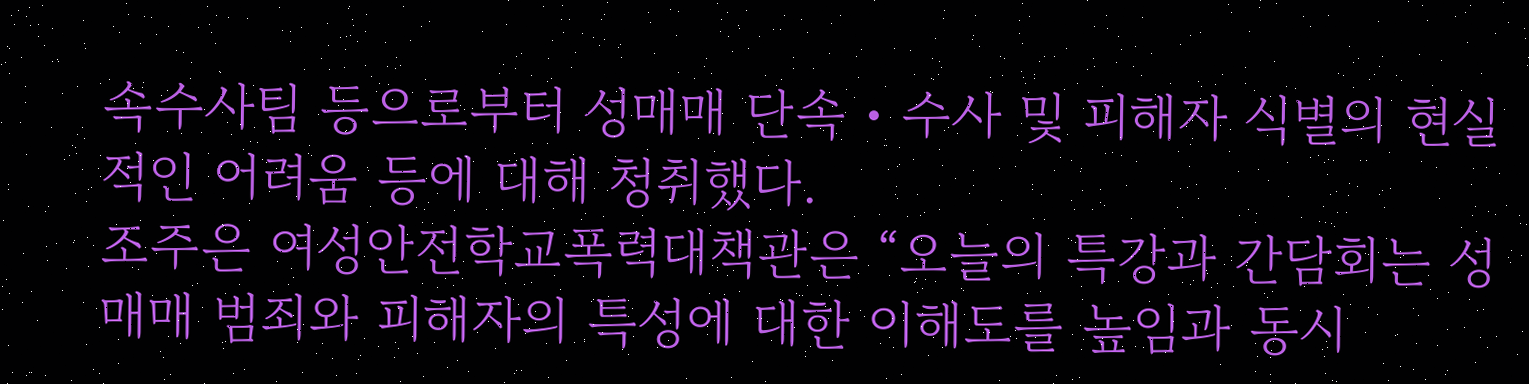속수사팀 등으로부터 성매매 단속・수사 및 피해자 식별의 현실적인 어려움 등에 대해 청취했다.
조주은 여성안전학교폭력대책관은 “오늘의 특강과 간담회는 성매매 범죄와 피해자의 특성에 대한 이해도를 높임과 동시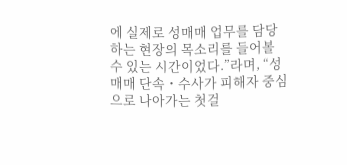에 실제로 성매매 업무를 담당하는 현장의 목소리를 들어볼 수 있는 시간이었다.”라며, “성매매 단속・수사가 피해자 중심으로 나아가는 첫걸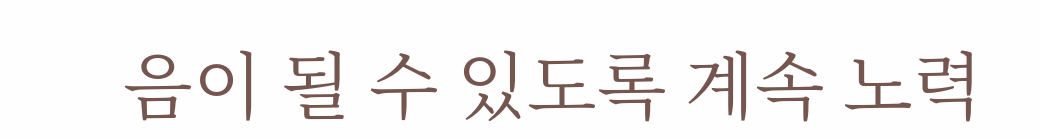음이 될 수 있도록 계속 노력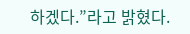하겠다.”라고 밝혔다.